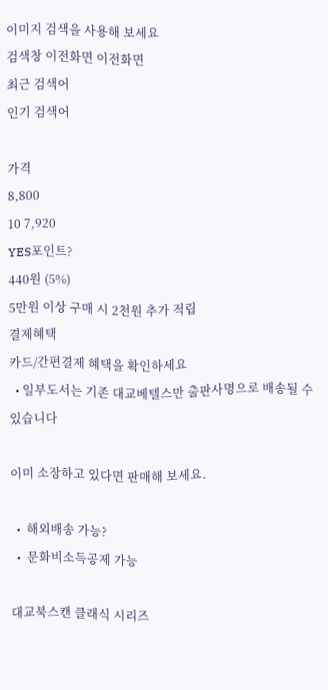이미지 검색을 사용해 보세요
검색창 이전화면 이전화면
최근 검색어
인기 검색어

가격
8,800
10 7,920
YES포인트?
440원 (5%)
5만원 이상 구매 시 2천원 추가 적립
결제혜택
카드/간편결제 혜택을 확인하세요
  • 일부도서는 기존 대교베텔스만 출판사명으로 배송될 수 있습니다

이미 소장하고 있다면 판매해 보세요.

  •  해외배송 가능?
  •  문화비소득공제 가능

대교북스캔 클래식 시리즈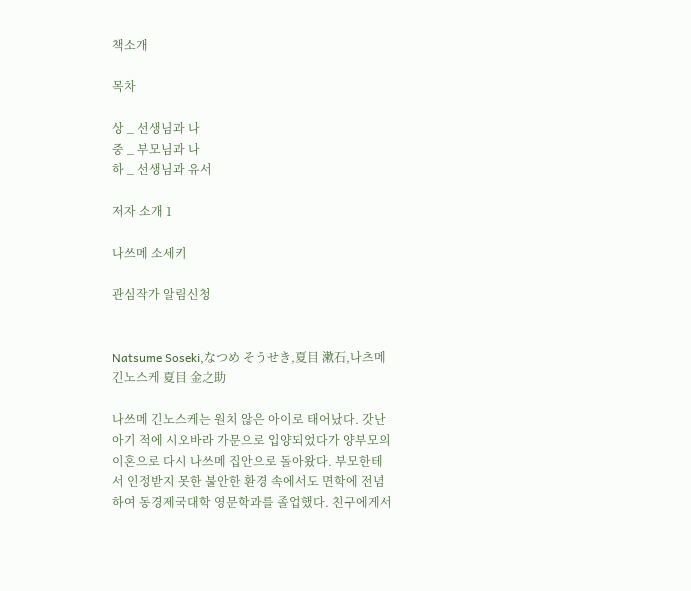책소개

목차

상 _ 선생님과 나
중 _ 부모님과 나
하 _ 선생님과 유서

저자 소개 1

나쓰메 소세키

관심작가 알림신청


Natsume Soseki,なつめ そうせき,夏目 漱石,나츠메 긴노스케 夏目 金之助

나쓰메 긴노스케는 원치 않은 아이로 태어났다. 갓난아기 적에 시오바라 가문으로 입양되었다가 양부모의 이혼으로 다시 나쓰메 집안으로 돌아왔다. 부모한테서 인정받지 못한 불안한 환경 속에서도 면학에 전념하여 동경제국대학 영문학과를 졸업했다. 친구에게서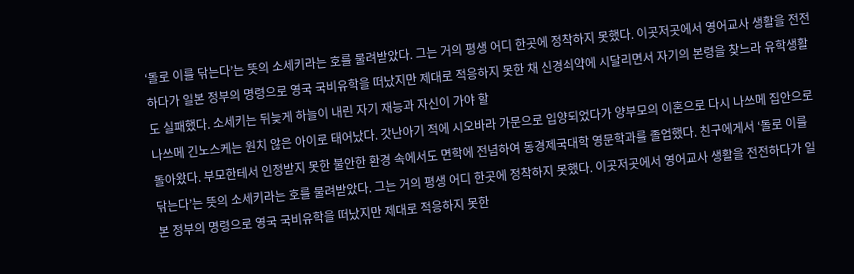‘돌로 이를 닦는다’는 뜻의 소세키라는 호를 물려받았다. 그는 거의 평생 어디 한곳에 정착하지 못했다. 이곳저곳에서 영어교사 생활을 전전하다가 일본 정부의 명령으로 영국 국비유학을 떠났지만 제대로 적응하지 못한 채 신경쇠약에 시달리면서 자기의 본령을 찾느라 유학생활도 실패했다. 소세키는 뒤늦게 하늘이 내린 자기 재능과 자신이 가야 할
나쓰메 긴노스케는 원치 않은 아이로 태어났다. 갓난아기 적에 시오바라 가문으로 입양되었다가 양부모의 이혼으로 다시 나쓰메 집안으로 돌아왔다. 부모한테서 인정받지 못한 불안한 환경 속에서도 면학에 전념하여 동경제국대학 영문학과를 졸업했다. 친구에게서 ‘돌로 이를 닦는다’는 뜻의 소세키라는 호를 물려받았다. 그는 거의 평생 어디 한곳에 정착하지 못했다. 이곳저곳에서 영어교사 생활을 전전하다가 일본 정부의 명령으로 영국 국비유학을 떠났지만 제대로 적응하지 못한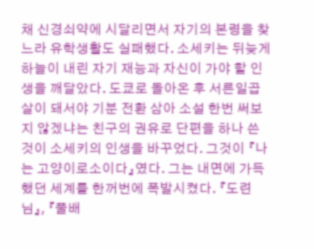채 신경쇠약에 시달리면서 자기의 본령을 찾느라 유학생활도 실패했다. 소세키는 뒤늦게 하늘이 내린 자기 재능과 자신이 가야 할 인생을 깨달았다. 도쿄로 돌아온 후 서른일곱 살이 돼서야 기분 전환 삼아 소설 한번 써보지 않겠냐는 친구의 권유로 단편을 하나 쓴 것이 소세키의 인생을 바꾸었다. 그것이 『나는 고양이로소이다』였다. 그는 내면에 가득했던 세계를 한꺼번에 폭발시켰다. 『도련님』, 『풀배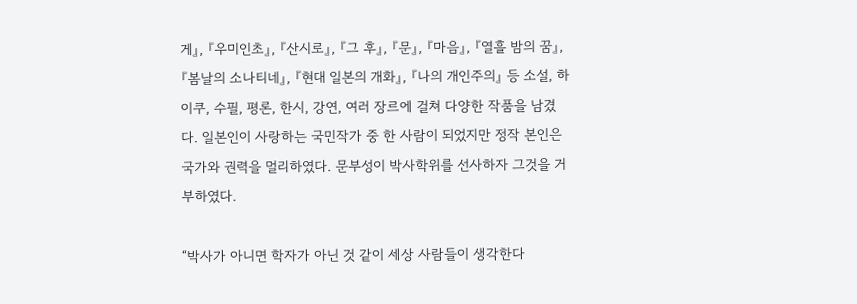게』, 『우미인초』, 『산시로』, 『그 후』, 『문』, 『마음』, 『열흘 밤의 꿈』, 『봄날의 소나티네』, 『현대 일본의 개화』, 『나의 개인주의』 등 소설, 하이쿠, 수필, 평론, 한시, 강연, 여러 장르에 걸쳐 다양한 작품을 남겼다. 일본인이 사랑하는 국민작가 중 한 사람이 되었지만 정작 본인은 국가와 권력을 멀리하였다. 문부성이 박사학위를 선사하자 그것을 거부하였다.

“박사가 아니면 학자가 아닌 것 같이 세상 사람들이 생각한다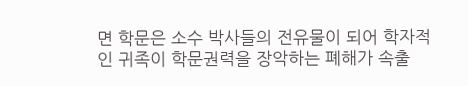면 학문은 소수 박사들의 전유물이 되어 학자적인 귀족이 학문권력을 장악하는 폐해가 속출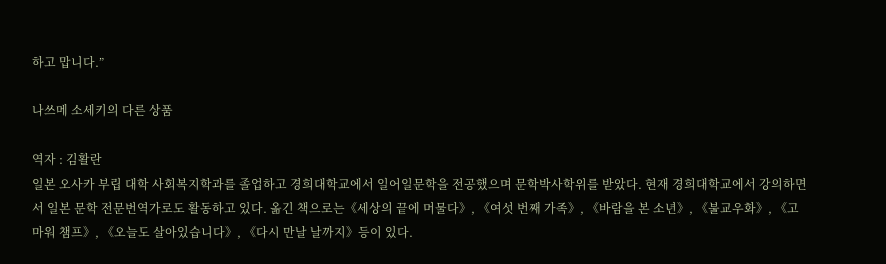하고 맙니다.”

나쓰메 소세키의 다른 상품

역자 : 김활란
일본 오사카 부립 대학 사회복지학과를 졸업하고 경희대학교에서 일어일문학을 전공했으며 문학박사학위를 받았다. 현재 경희대학교에서 강의하면서 일본 문학 전문번역가로도 활동하고 있다. 옮긴 책으로는《세상의 끝에 머물다》, 《여섯 번째 가족》, 《바람을 본 소년》, 《불교우화》, 《고마워 챔프》, 《오늘도 살아있습니다》, 《다시 만날 날까지》등이 있다.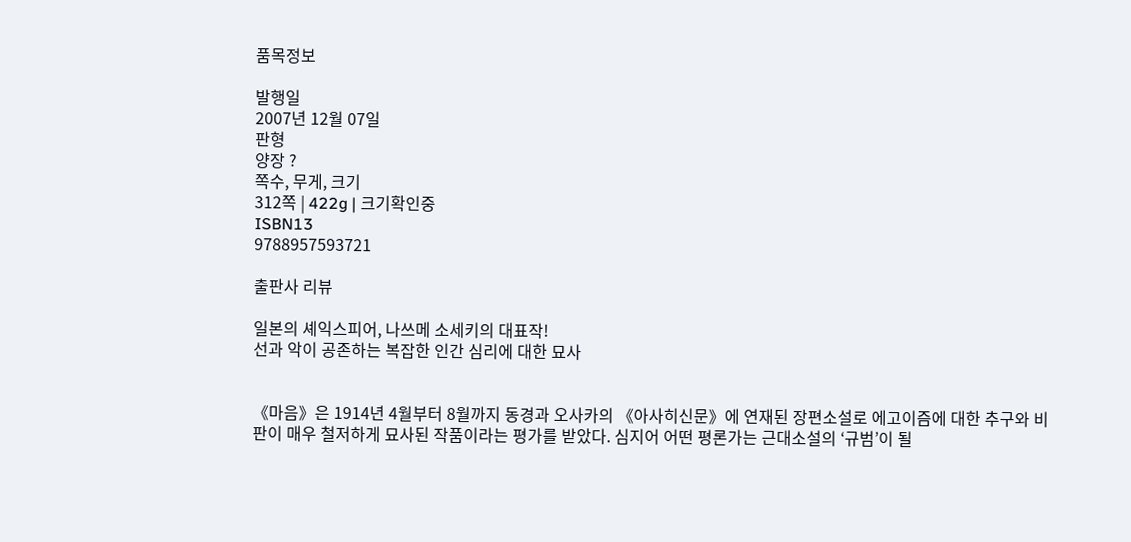품목정보

발행일
2007년 12월 07일
판형
양장 ?
쪽수, 무게, 크기
312쪽 | 422g | 크기확인중
ISBN13
9788957593721

출판사 리뷰

일본의 셰익스피어, 나쓰메 소세키의 대표작!
선과 악이 공존하는 복잡한 인간 심리에 대한 묘사


《마음》은 1914년 4월부터 8월까지 동경과 오사카의 《아사히신문》에 연재된 장편소설로 에고이즘에 대한 추구와 비판이 매우 철저하게 묘사된 작품이라는 평가를 받았다. 심지어 어떤 평론가는 근대소설의 ‘규범’이 될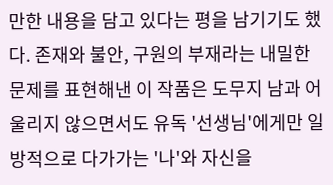만한 내용을 담고 있다는 평을 남기기도 했다. 존재와 불안, 구원의 부재라는 내밀한 문제를 표현해낸 이 작품은 도무지 남과 어울리지 않으면서도 유독 '선생님'에게만 일방적으로 다가가는 '나'와 자신을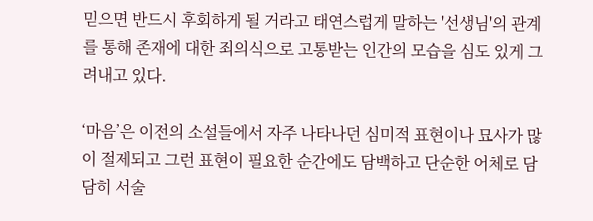믿으면 반드시 후회하게 될 거라고 태연스럽게 말하는 '선생님'의 관계를 통해 존재에 대한 죄의식으로 고통받는 인간의 모습을 심도 있게 그려내고 있다.

‘마음’은 이전의 소설들에서 자주 나타나던 심미적 표현이나 묘사가 많이 절제되고 그런 표현이 필요한 순간에도 담백하고 단순한 어체로 담담히 서술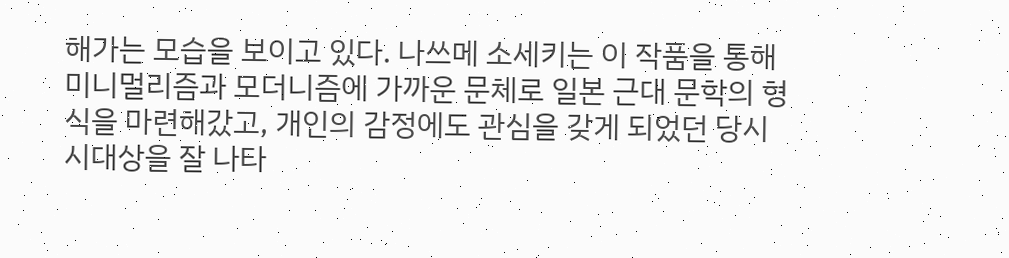해가는 모습을 보이고 있다. 나쓰메 소세키는 이 작품을 통해 미니멀리즘과 모더니즘에 가까운 문체로 일본 근대 문학의 형식을 마련해갔고, 개인의 감정에도 관심을 갖게 되었던 당시 시대상을 잘 나타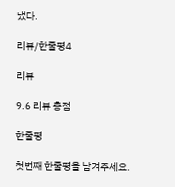냈다.

리뷰/한줄평4

리뷰

9.6 리뷰 총점

한줄평

첫번째 한줄평을 남겨주세요.